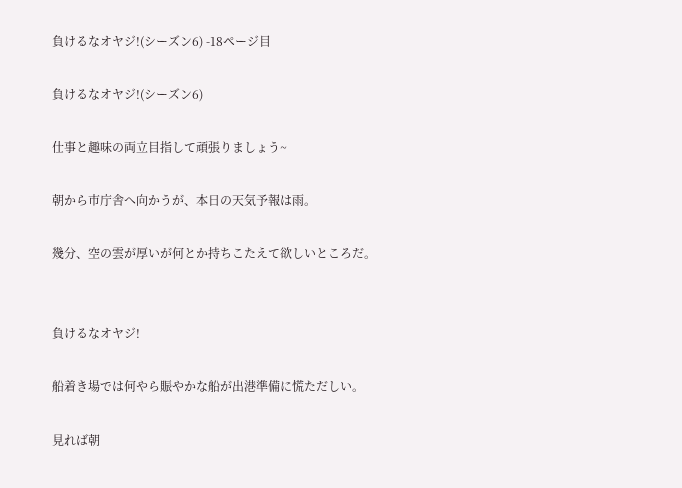負けるなオヤジ!(シーズン6) -18ページ目

負けるなオヤジ!(シーズン6)

仕事と趣味の両立目指して頑張りましょう~

朝から市庁舎へ向かうが、本日の天気予報は雨。

幾分、空の雲が厚いが何とか持ちこたえて欲しいところだ。


負けるなオヤジ!

船着き場では何やら賑やかな船が出港準備に慌ただしい。

見れば朝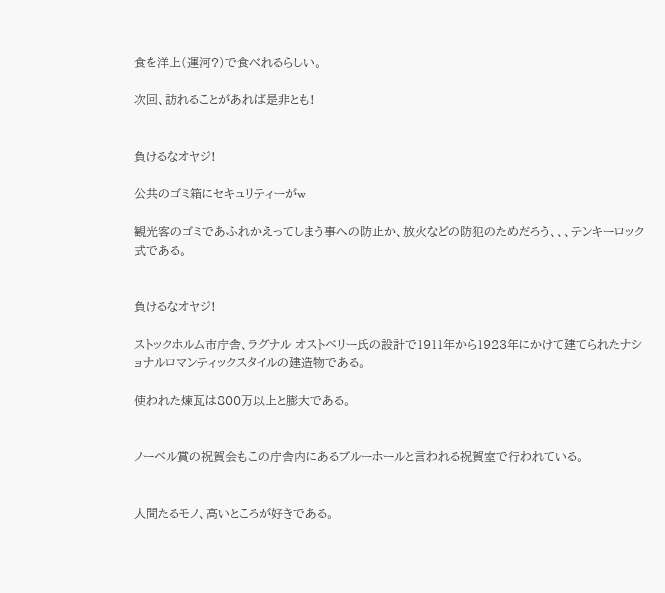食を洋上(運河?)で食べれるらしい。

次回、訪れることがあれば是非とも!


負けるなオヤジ!

公共のゴミ箱にセキュリティーがw

観光客のゴミであふれかえってしまう事への防止か、放火などの防犯のためだろう、、、テンキーロック式である。


負けるなオヤジ!

ストックホルム市庁舎、ラグナル オストベリー氏の設計で1911年から1923年にかけて建てられたナショナルロマンティックスタイルの建造物である。

使われた煉瓦は800万以上と膨大である。


ノーベル賞の祝賀会もこの庁舎内にあるブルーホールと言われる祝賀室で行われている。


人間たるモノ、高いところが好きである。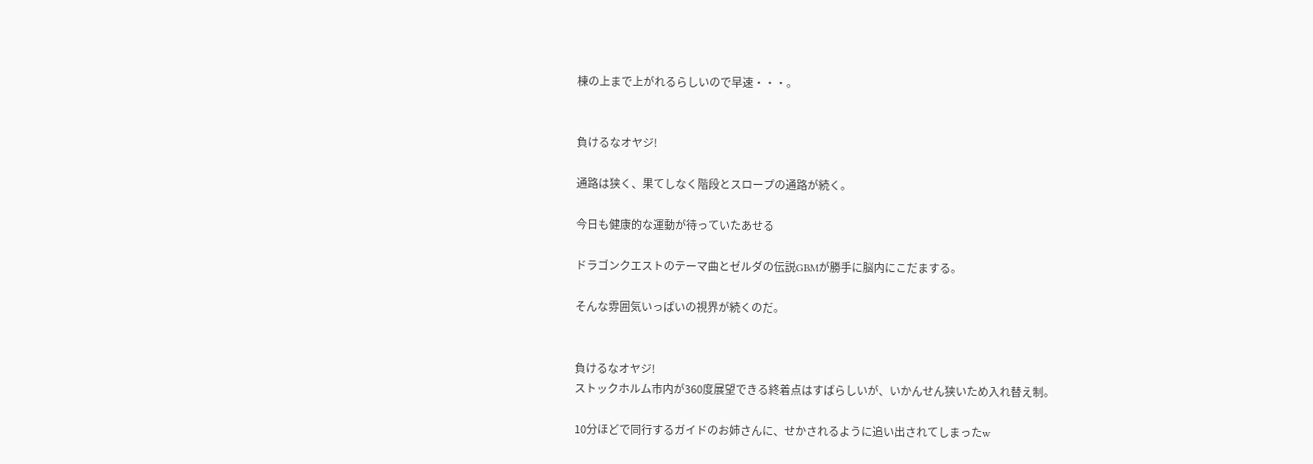棟の上まで上がれるらしいので早速・・・。


負けるなオヤジ!

通路は狭く、果てしなく階段とスロープの通路が続く。

今日も健康的な運動が待っていたあせる

ドラゴンクエストのテーマ曲とゼルダの伝説GBMが勝手に脳内にこだまする。

そんな雰囲気いっぱいの視界が続くのだ。


負けるなオヤジ!
ストックホルム市内が360度展望できる終着点はすばらしいが、いかんせん狭いため入れ替え制。

10分ほどで同行するガイドのお姉さんに、せかされるように追い出されてしまったw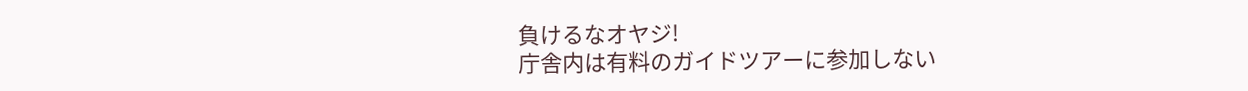負けるなオヤジ!
庁舎内は有料のガイドツアーに参加しない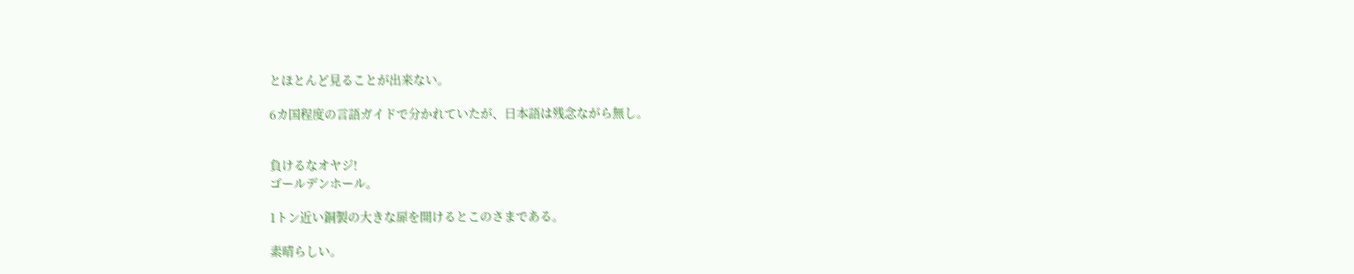とほとんど見ることが出来ない。

6カ国程度の言語ガイドで分かれていたが、日本語は残念ながら無し。


負けるなオヤジ!
ゴールデンホール。

1トン近い銅製の大きな扉を開けるとこのさまである。

素晴らしい。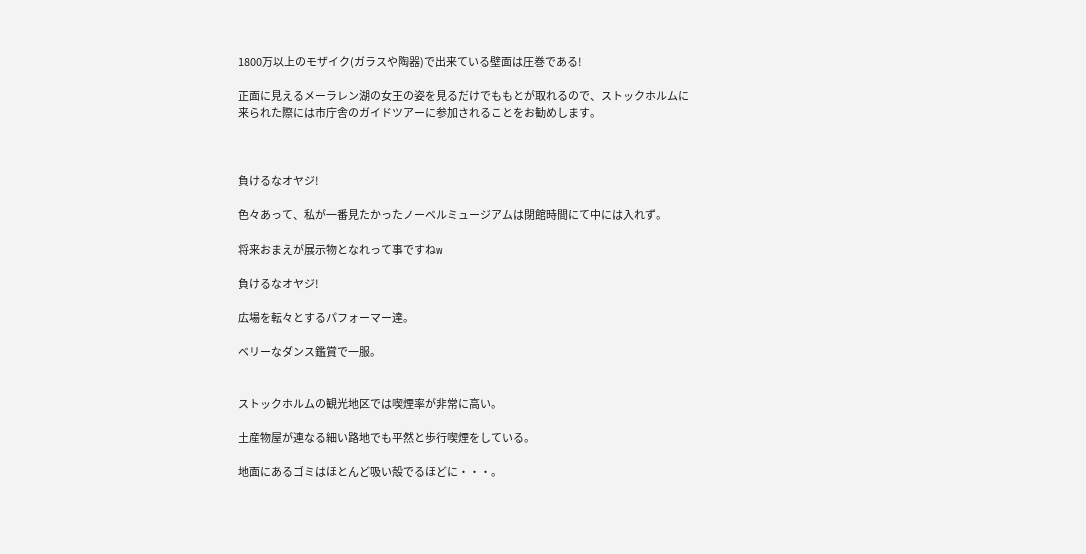1800万以上のモザイク(ガラスや陶器)で出来ている壁面は圧巻である!

正面に見えるメーラレン湖の女王の姿を見るだけでももとが取れるので、ストックホルムに来られた際には市庁舎のガイドツアーに参加されることをお勧めします。



負けるなオヤジ!

色々あって、私が一番見たかったノーベルミュージアムは閉館時間にて中には入れず。

将来おまえが展示物となれって事ですねw

負けるなオヤジ!

広場を転々とするパフォーマー達。

ベリーなダンス鑑賞で一服。


ストックホルムの観光地区では喫煙率が非常に高い。

土産物屋が連なる細い路地でも平然と歩行喫煙をしている。

地面にあるゴミはほとんど吸い殻でるほどに・・・。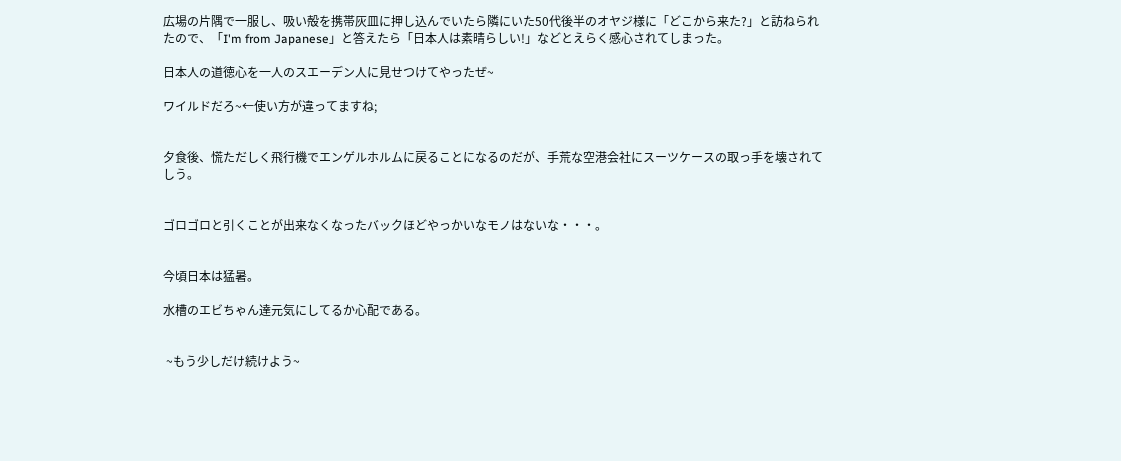広場の片隅で一服し、吸い殻を携帯灰皿に押し込んでいたら隣にいた50代後半のオヤジ様に「どこから来た?」と訪ねられたので、「I'm from Japanese」と答えたら「日本人は素晴らしい!」などとえらく感心されてしまった。

日本人の道徳心を一人のスエーデン人に見せつけてやったぜ~

ワイルドだろ~←使い方が違ってますね;


夕食後、慌ただしく飛行機でエンゲルホルムに戻ることになるのだが、手荒な空港会社にスーツケースの取っ手を壊されてしう。


ゴロゴロと引くことが出来なくなったバックほどやっかいなモノはないな・・・。


今頃日本は猛暑。

水槽のエビちゃん達元気にしてるか心配である。


 ~もう少しだけ続けよう~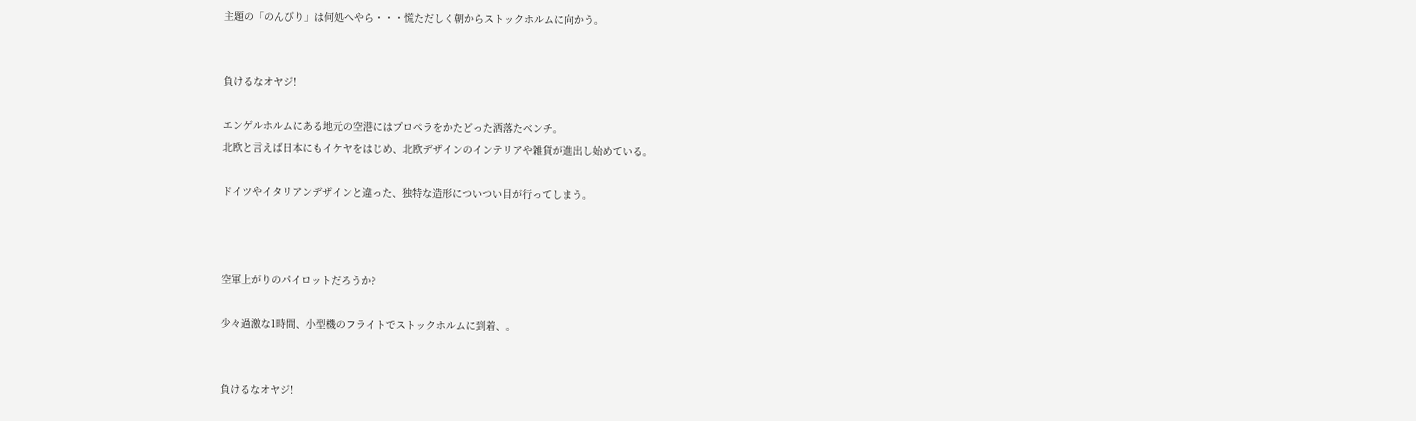主題の「のんびり」は何処へやら・・・慌ただしく朝からストックホルムに向かう。


負けるなオヤジ!

エンゲルホルムにある地元の空港にはプロペラをかたどった洒落たベンチ。
北欧と言えば日本にもイケヤをはじめ、北欧デザインのインテリアや雑貨が進出し始めている。

ドイツやイタリアンデザインと違った、独特な造形についつい目が行ってしまう。



空軍上がりのパイロットだろうか?

少々過激な1時間、小型機のフライトでストックホルムに到着、。


負けるなオヤジ!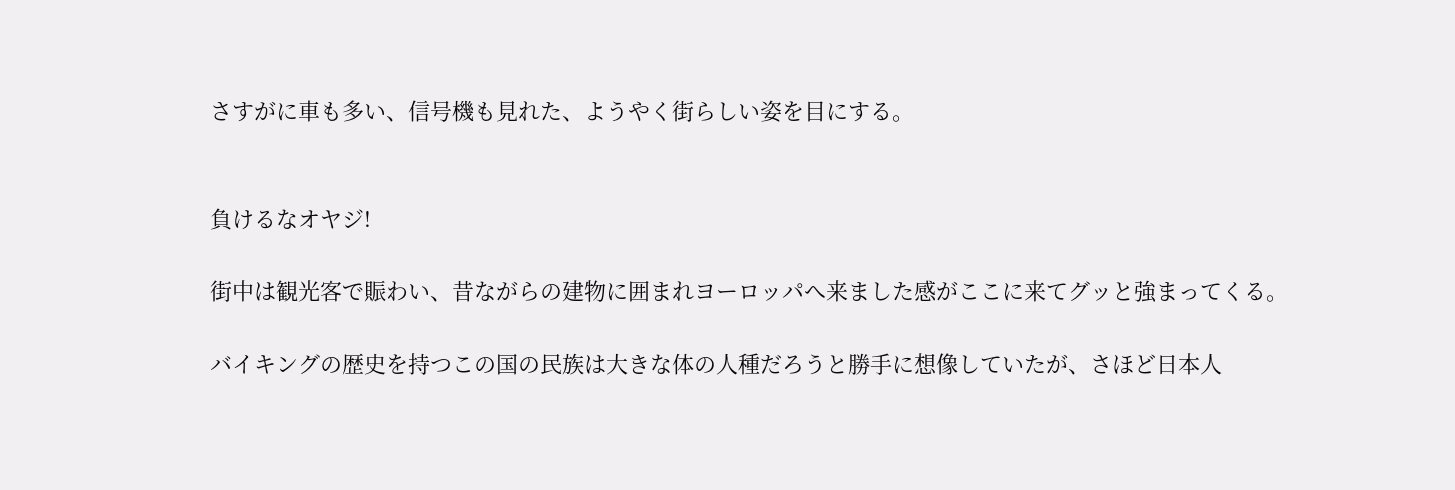さすがに車も多い、信号機も見れた、ようやく街らしい姿を目にする。


負けるなオヤジ!

街中は観光客で賑わい、昔ながらの建物に囲まれヨーロッパへ来ました感がここに来てグッと強まってくる。

バイキングの歴史を持つこの国の民族は大きな体の人種だろうと勝手に想像していたが、さほど日本人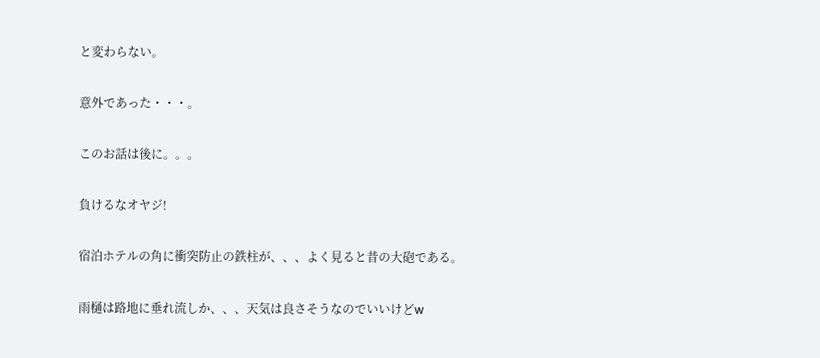と変わらない。

意外であった・・・。

このお話は後に。。。

負けるなオヤジ!

宿泊ホテルの角に衝突防止の鉄柱が、、、よく見ると昔の大砲である。

雨樋は路地に垂れ流しか、、、天気は良さそうなのでいいけどw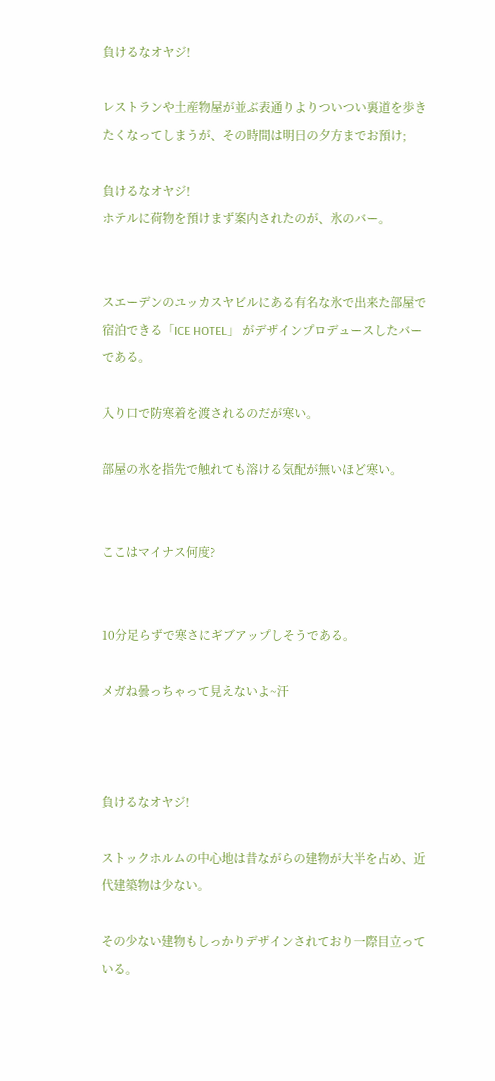負けるなオヤジ!

レストランや土産物屋が並ぶ表通りよりついつい裏道を歩きたくなってしまうが、その時間は明日の夕方までお預け;

負けるなオヤジ!
ホテルに荷物を預けまず案内されたのが、氷のバー。


スエーデンのユッカスヤビルにある有名な氷で出来た部屋で宿泊できる「ICE HOTEL」 がデザインプロデュースしたバーである。

入り口で防寒着を渡されるのだが寒い。

部屋の氷を指先で触れても溶ける気配が無いほど寒い。


ここはマイナス何度?


10分足らずで寒さにギブアップしそうである。

メガね曇っちゃって見えないよ~汗



負けるなオヤジ!

ストックホルムの中心地は昔ながらの建物が大半を占め、近代建築物は少ない。

その少ない建物もしっかりデザインされており一際目立っている。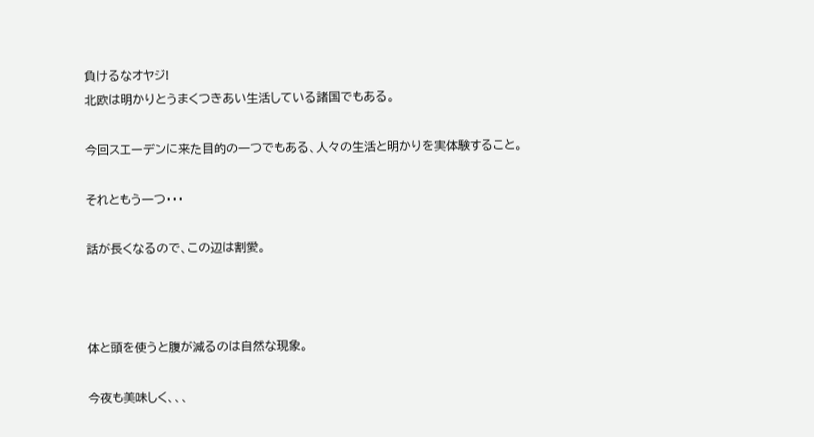負けるなオヤジ!
北欧は明かりとうまくつきあい生活している諸国でもある。

今回スエーデンに来た目的の一つでもある、人々の生活と明かりを実体験すること。

それともう一つ・・・

話が長くなるので、この辺は割愛。



体と頭を使うと腹が減るのは自然な現象。

今夜も美味しく、、、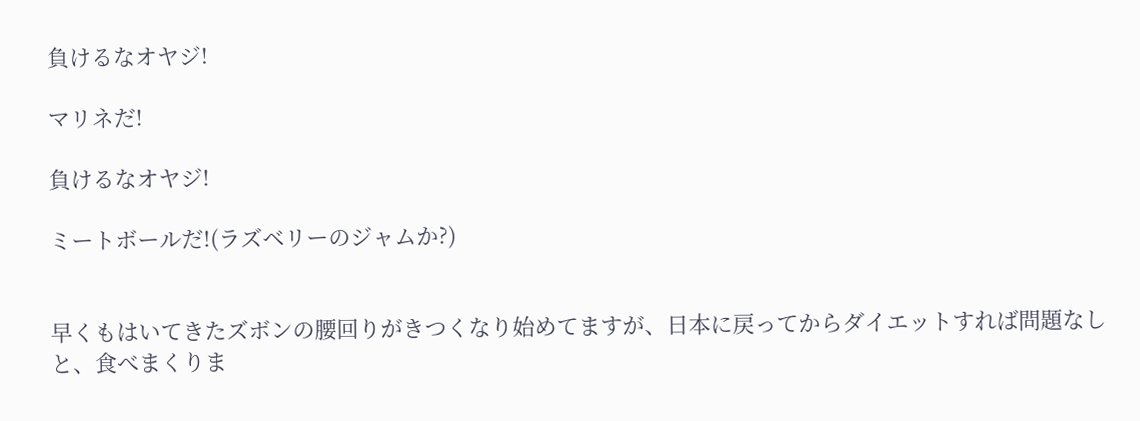負けるなオヤジ!

マリネだ!

負けるなオヤジ!

ミートボールだ!(ラズベリーのジャムか?)


早くもはいてきたズボンの腰回りがきつくなり始めてますが、日本に戻ってからダイエットすれば問題なしと、食べまくりま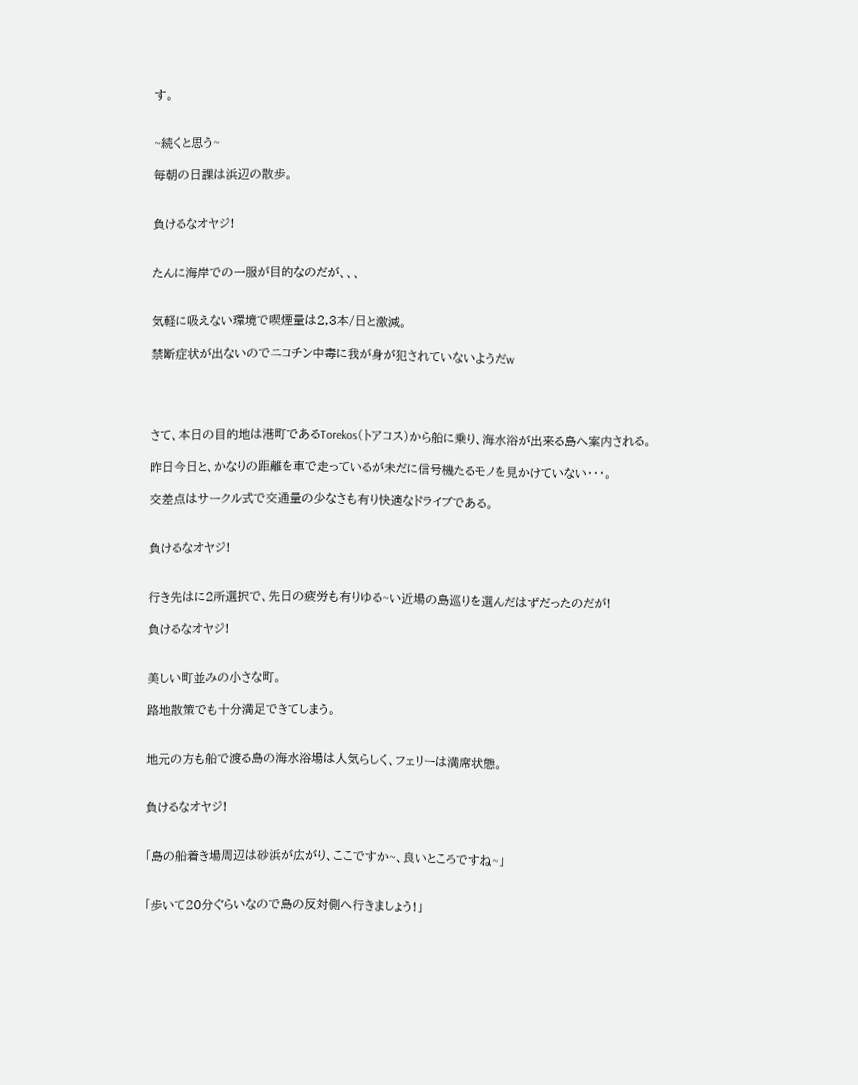す。


~続くと思う~

毎朝の日課は浜辺の散歩。


負けるなオヤジ!


たんに海岸での一服が目的なのだが、、、


気軽に吸えない環境で喫煙量は2,3本/日と激減。

禁断症状が出ないのでニコチン中毒に我が身が犯されていないようだw




さて、本日の目的地は港町であるTorekos(トアコス)から船に乗り、海水浴が出来る島へ案内される。

昨日今日と、かなりの距離を車で走っているが未だに信号機たるモノを見かけていない・・・。

交差点はサークル式で交通量の少なさも有り快適なドライブである。


負けるなオヤジ!


行き先はに2所選択で、先日の疲労も有りゆる~い近場の島巡りを選んだはずだったのだが!

負けるなオヤジ!


美しい町並みの小さな町。

路地散策でも十分満足できてしまう。


地元の方も船で渡る島の海水浴場は人気らしく、フェリーは満席状態。


負けるなオヤジ!


「島の船着き場周辺は砂浜が広がり、ここですか~、良いところですね~」


「歩いて20分ぐらいなので島の反対側へ行きましょう!」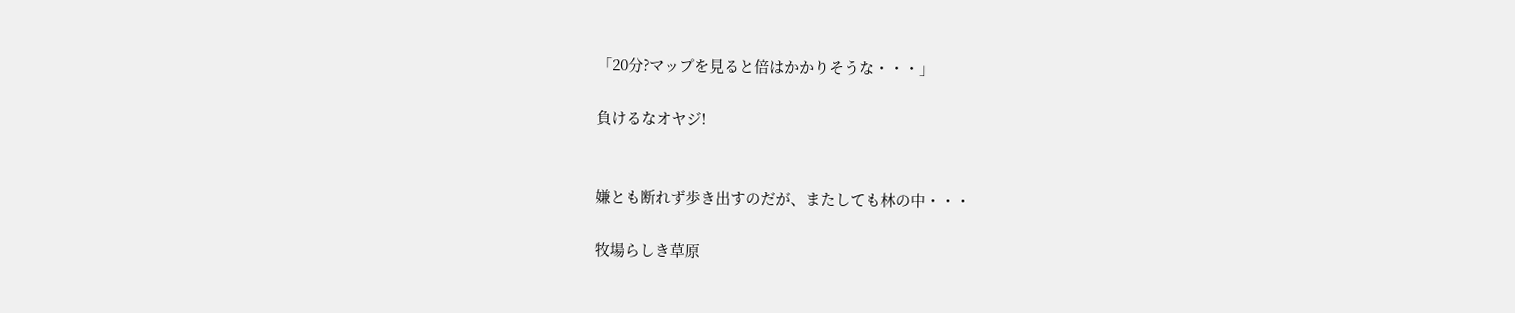「20分?マップを見ると倍はかかりそうな・・・」

負けるなオヤジ!


嫌とも断れず歩き出すのだが、またしても林の中・・・

牧場らしき草原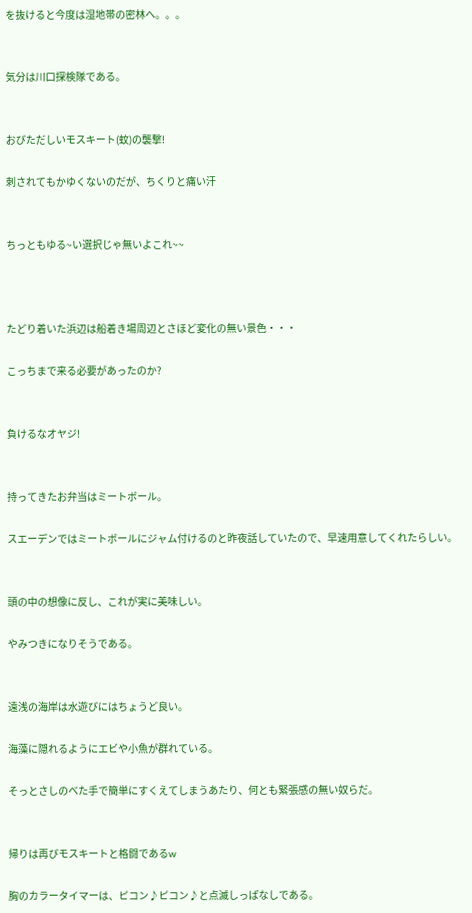を抜けると今度は湿地帯の密林へ。。。


気分は川口探検隊である。


おびただしいモスキート(蚊)の襲撃!

刺されてもかゆくないのだが、ちくりと痛い汗


ちっともゆる~い選択じゃ無いよこれ~~



たどり着いた浜辺は船着き場周辺とさほど変化の無い景色・・・

こっちまで来る必要があったのか?


負けるなオヤジ!


持ってきたお弁当はミートボール。

スエーデンではミートボールにジャム付けるのと昨夜話していたので、早速用意してくれたらしい。


頭の中の想像に反し、これが実に美味しい。

やみつきになりそうである。


遠浅の海岸は水遊びにはちょうど良い。

海藻に隠れるようにエビや小魚が群れている。

そっとさしのべた手で簡単にすくえてしまうあたり、何とも緊張感の無い奴らだ。


帰りは再びモスキートと格闘であるw

胸のカラータイマーは、ピコン♪ピコン♪と点滅しっぱなしである。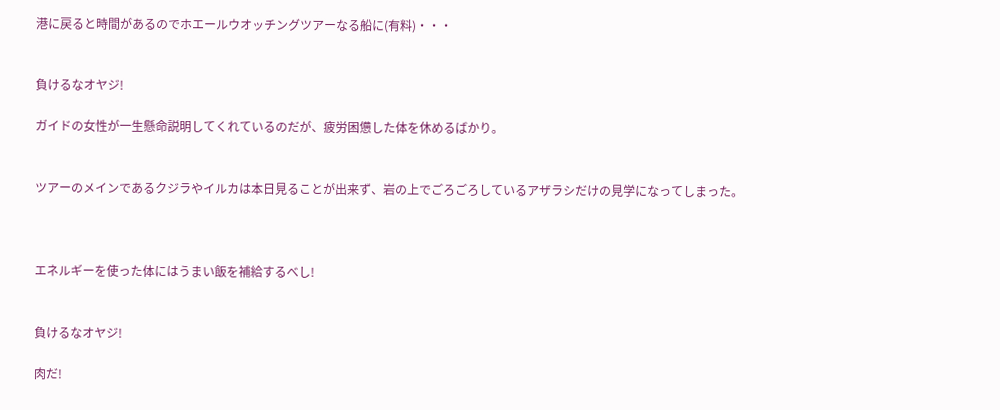港に戻ると時間があるのでホエールウオッチングツアーなる船に(有料)・・・


負けるなオヤジ!

ガイドの女性が一生懸命説明してくれているのだが、疲労困憊した体を休めるばかり。


ツアーのメインであるクジラやイルカは本日見ることが出来ず、岩の上でごろごろしているアザラシだけの見学になってしまった。



エネルギーを使った体にはうまい飯を補給するべし!


負けるなオヤジ!

肉だ!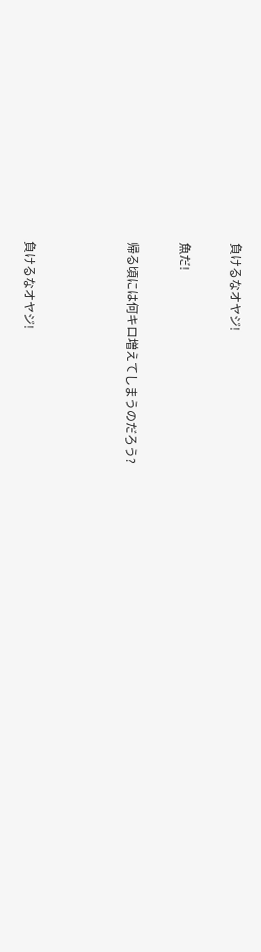負けるなオヤジ!

魚だ!

帰る頃には何キロ増えてしまうのだろう?



負けるなオヤジ!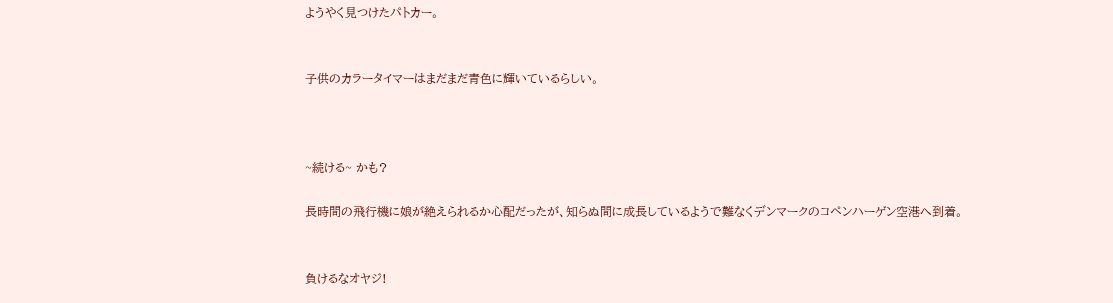ようやく見つけたパトカー。


子供のカラータイマーはまだまだ青色に輝いているらしい。



~続ける~ かも?

長時間の飛行機に娘が絶えられるか心配だったが、知らぬ間に成長しているようで難なくデンマークのコペンハーゲン空港へ到着。


負けるなオヤジ!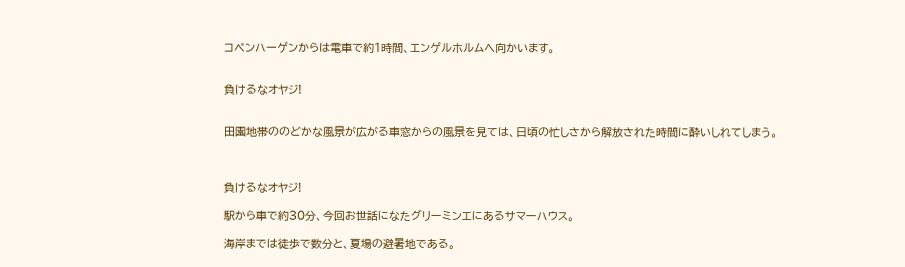コペンハーゲンからは電車で約1時間、エンゲルホルムへ向かいます。


負けるなオヤジ!


田園地帯ののどかな風景が広がる車窓からの風景を見ては、日頃の忙しさから解放された時間に酔いしれてしまう。



負けるなオヤジ!

駅から車で約30分、今回お世話になたグリーミンエにあるサマーハウス。

海岸までは徒歩で数分と、夏場の避暑地である。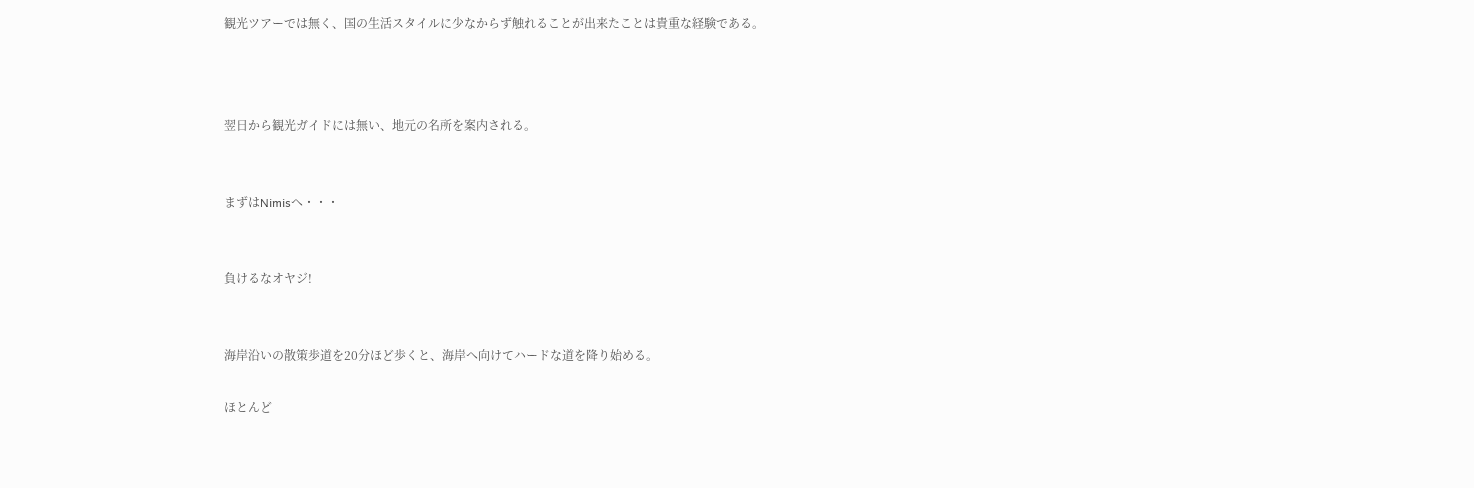観光ツアーでは無く、国の生活スタイルに少なからず触れることが出来たことは貴重な経験である。



翌日から観光ガイドには無い、地元の名所を案内される。


まずはNimisへ・・・


負けるなオヤジ!


海岸沿いの散策歩道を20分ほど歩くと、海岸へ向けてハードな道を降り始める。

ほとんど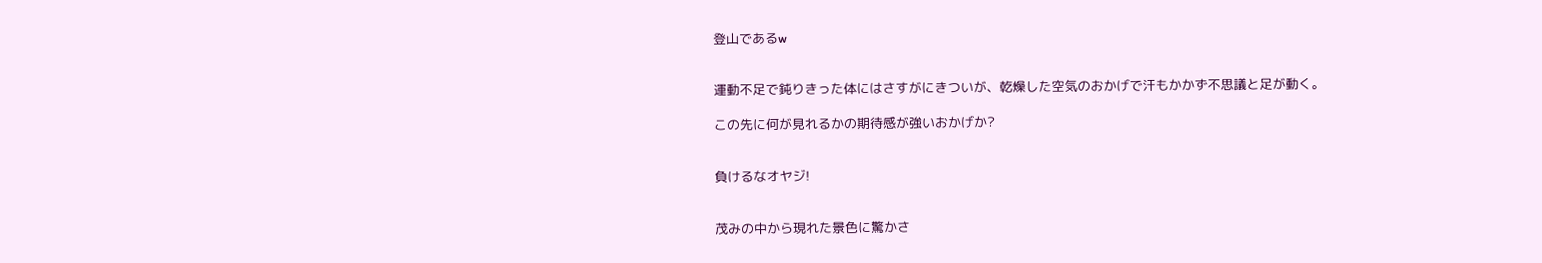登山であるw


運動不足で鈍りきった体にはさすがにきついが、乾燥した空気のおかげで汗もかかず不思議と足が動く。

この先に何が見れるかの期待感が強いおかげか?


負けるなオヤジ!


茂みの中から現れた景色に驚かさ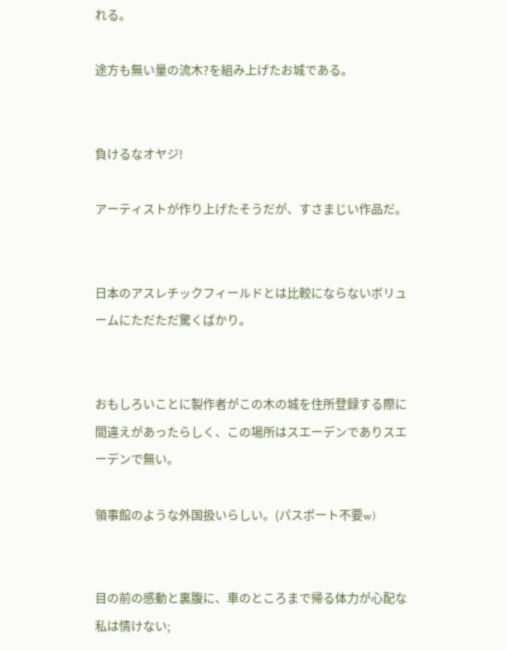れる。

途方も無い量の流木?を組み上げたお城である。


負けるなオヤジ!

アーティストが作り上げたそうだが、すさまじい作品だ。


日本のアスレチックフィールドとは比較にならないボリュームにただただ驚くばかり。


おもしろいことに製作者がこの木の城を住所登録する際に間違えがあったらしく、この場所はスエーデンでありスエーデンで無い。

領事館のような外国扱いらしい。(パスポート不要w)


目の前の感動と裏腹に、車のところまで帰る体力が心配な私は情けない;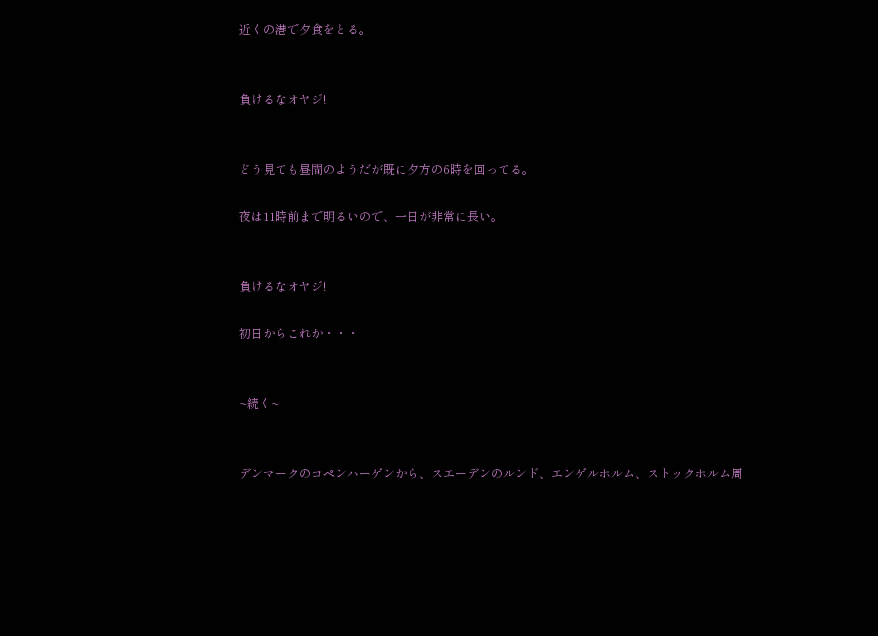近くの港で夕食をとる。


負けるなオヤジ!


どう見ても昼間のようだが既に夕方の6時を回ってる。

夜は11時前まで明るいので、一日が非常に長い。


負けるなオヤジ!

初日からこれか・・・


~続く~


デンマークのコペンハーゲンから、スエーデンのルンド、エンゲルホルム、ストックホルム周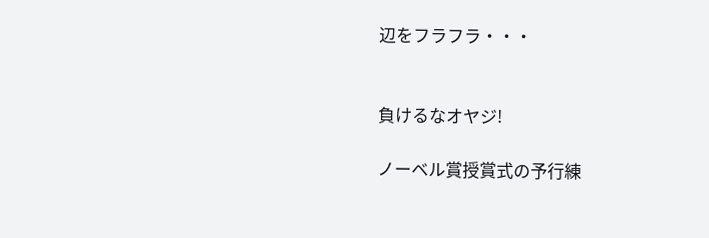辺をフラフラ・・・


負けるなオヤジ!

ノーベル賞授賞式の予行練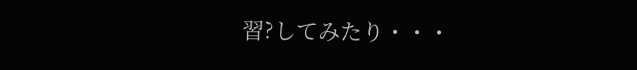習?してみたり・・・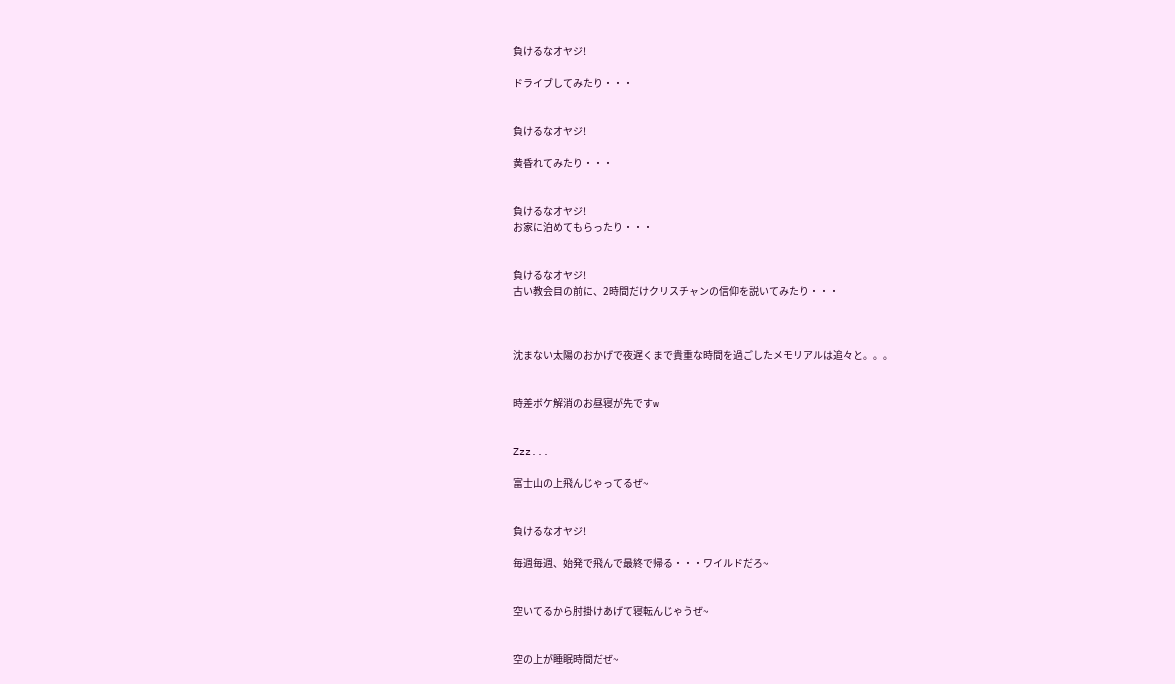負けるなオヤジ!

ドライブしてみたり・・・


負けるなオヤジ!

黄昏れてみたり・・・


負けるなオヤジ!
お家に泊めてもらったり・・・


負けるなオヤジ!
古い教会目の前に、2時間だけクリスチャンの信仰を説いてみたり・・・



沈まない太陽のおかげで夜遅くまで貴重な時間を過ごしたメモリアルは追々と。。。


時差ボケ解消のお昼寝が先ですw


Zzz...

富士山の上飛んじゃってるぜ~


負けるなオヤジ!

毎週毎週、始発で飛んで最終で帰る・・・ワイルドだろ~


空いてるから肘掛けあげて寝転んじゃうぜ~


空の上が睡眠時間だぜ~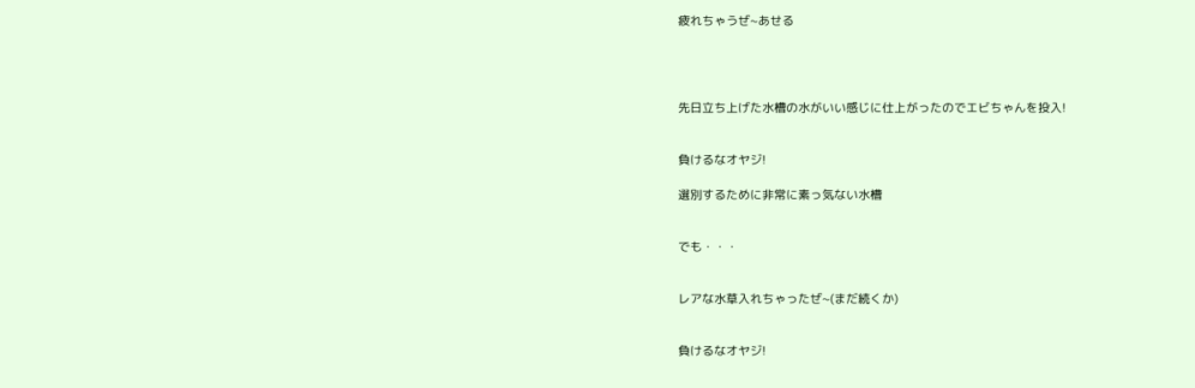疲れちゃうぜ~あせる




先日立ち上げた水槽の水がいい感じに仕上がったのでエビちゃんを投入!


負けるなオヤジ!

選別するために非常に素っ気ない水槽


でも・・・


レアな水草入れちゃったぜ~(まだ続くか)


負けるなオヤジ!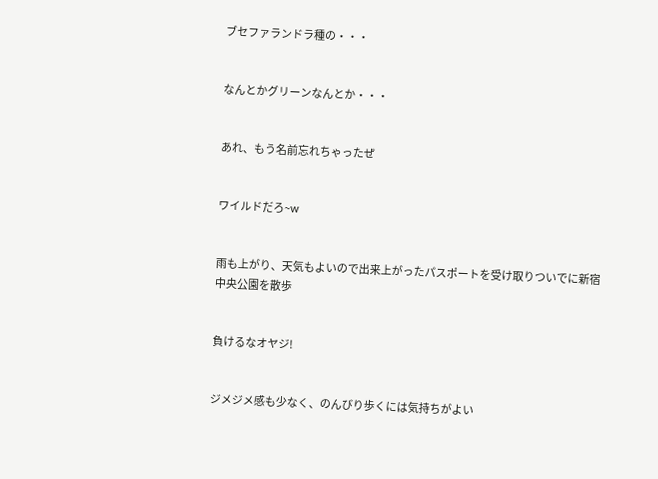ブセファランドラ種の・・・


なんとかグリーンなんとか・・・


あれ、もう名前忘れちゃったぜ


ワイルドだろ~w


雨も上がり、天気もよいので出来上がったパスポートを受け取りついでに新宿中央公園を散歩


負けるなオヤジ!


ジメジメ感も少なく、のんびり歩くには気持ちがよい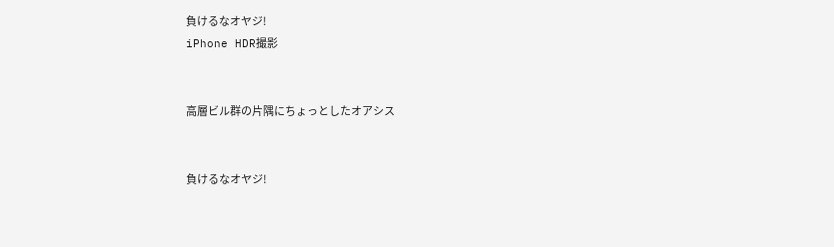負けるなオヤジ!
iPhone HDR撮影


高層ビル群の片隅にちょっとしたオアシス


負けるなオヤジ!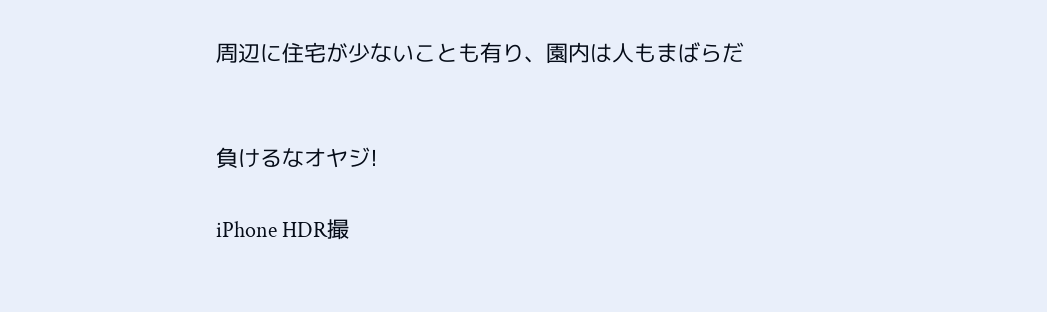周辺に住宅が少ないことも有り、園内は人もまばらだ


負けるなオヤジ!

iPhone HDR撮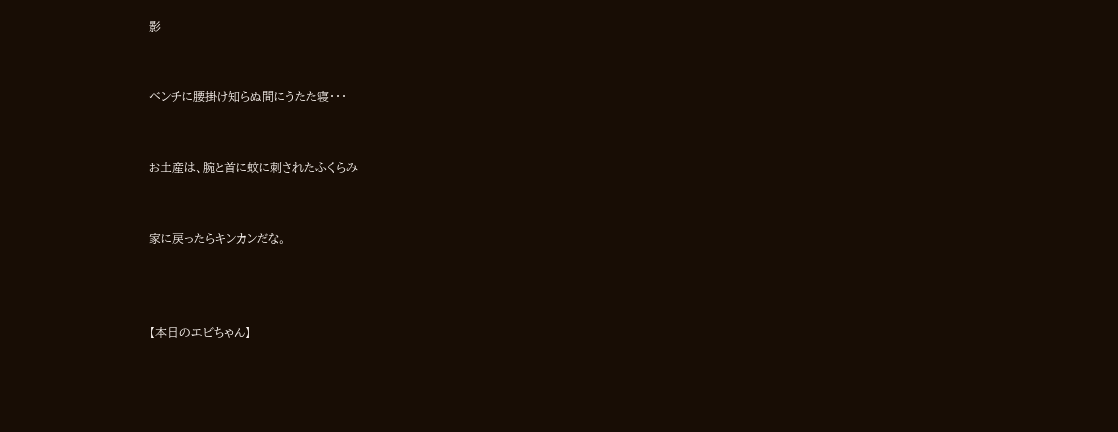影


ベンチに腰掛け知らぬ間にうたた寝・・・


お土産は、腕と首に蚊に刺されたふくらみ


家に戻ったらキンカンだな。



【本日のエビちゃん】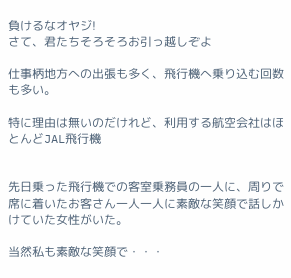負けるなオヤジ!
さて、君たちそろそろお引っ越しぞよ

仕事柄地方への出張も多く、飛行機へ乗り込む回数も多い。

特に理由は無いのだけれど、利用する航空会社はほとんどJAL飛行機


先日乗った飛行機での客室乗務員の一人に、周りで席に着いたお客さん一人一人に素敵な笑顔で話しかけていた女性がいた。

当然私も素敵な笑顔で・・・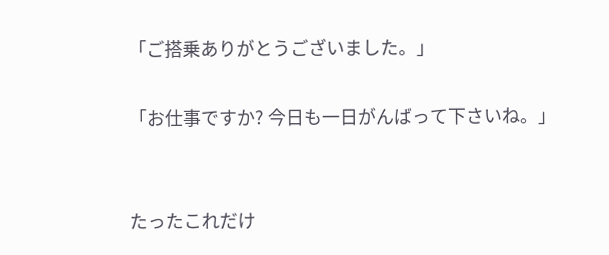「ご搭乗ありがとうございました。」

「お仕事ですか? 今日も一日がんばって下さいね。」


たったこれだけ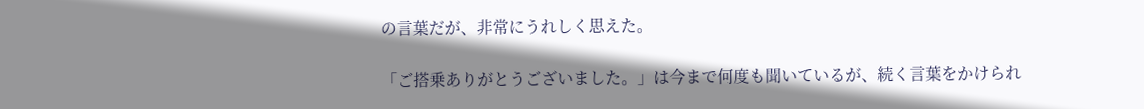の言葉だが、非常にうれしく思えた。

「ご搭乗ありがとうございました。」は今まで何度も聞いているが、続く言葉をかけられ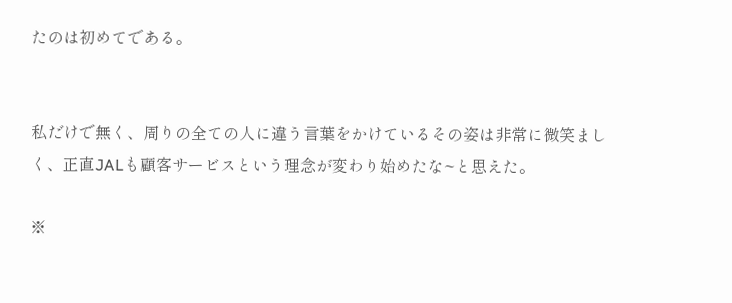たのは初めてである。


私だけで無く、周りの全ての人に違う言葉をかけているその姿は非常に微笑ましく、正直JALも顧客サービスという理念が変わり始めたな~と思えた。

※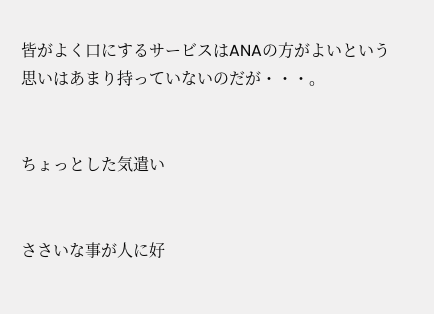皆がよく口にするサービスはANAの方がよいという思いはあまり持っていないのだが・・・。


ちょっとした気遣い


ささいな事が人に好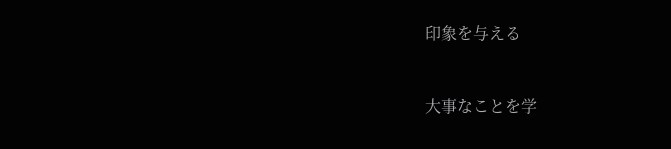印象を与える


大事なことを学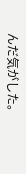んだ気がした。